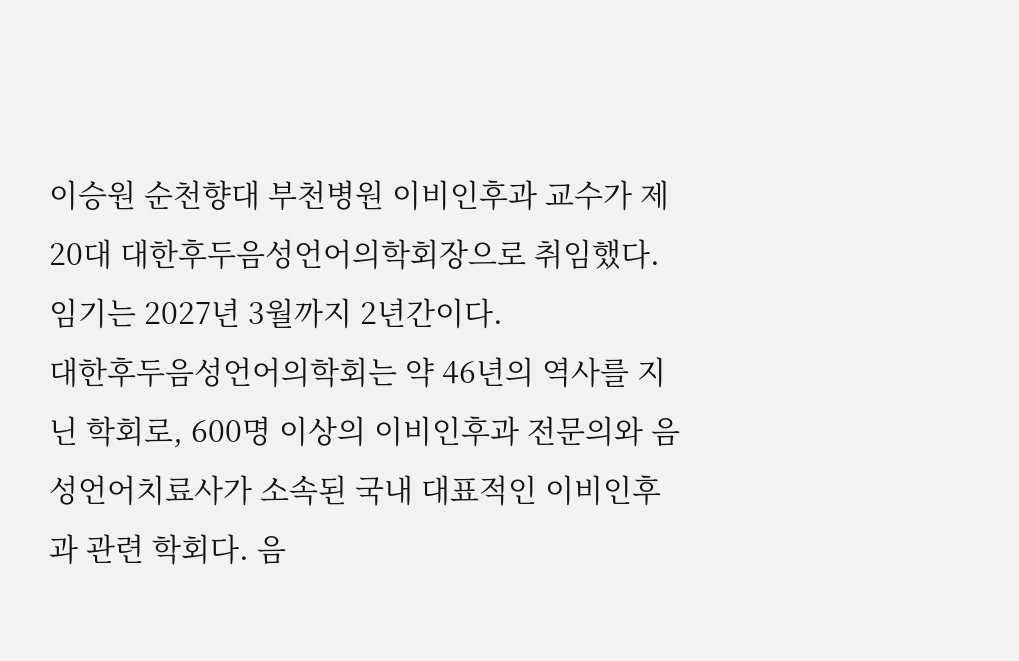이승원 순천향대 부천병원 이비인후과 교수가 제20대 대한후두음성언어의학회장으로 취임했다. 임기는 2027년 3월까지 2년간이다.
대한후두음성언어의학회는 약 46년의 역사를 지닌 학회로, 600명 이상의 이비인후과 전문의와 음성언어치료사가 소속된 국내 대표적인 이비인후과 관련 학회다. 음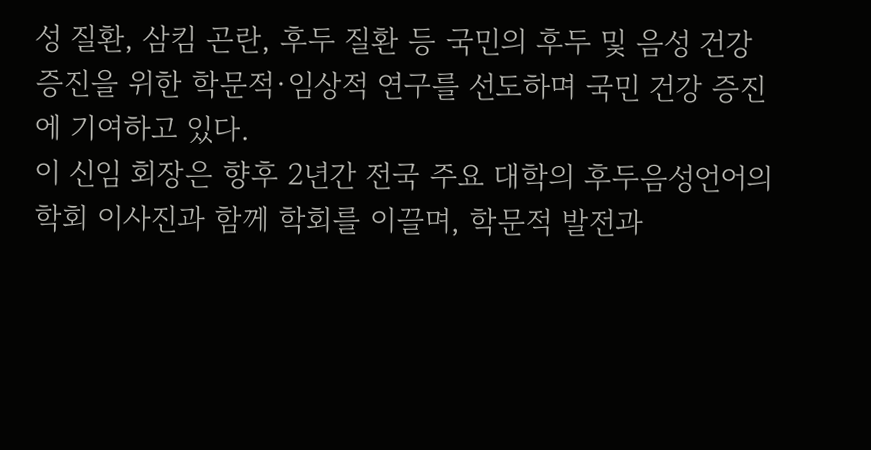성 질환, 삼킴 곤란, 후두 질환 등 국민의 후두 및 음성 건강 증진을 위한 학문적·임상적 연구를 선도하며 국민 건강 증진에 기여하고 있다.
이 신임 회장은 향후 2년간 전국 주요 대학의 후두음성언어의학회 이사진과 함께 학회를 이끌며, 학문적 발전과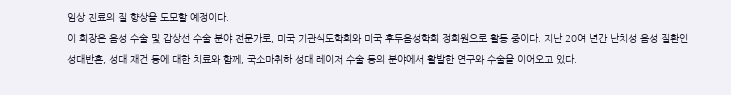임상 진료의 질 향상을 도모할 예정이다.
이 회장은 음성 수술 및 갑상선 수술 분야 전문가로, 미국 기관식도학회와 미국 후두음성학회 정회원으로 활동 중이다. 지난 20여 년간 난치성 음성 질환인 성대반흔, 성대 재건 등에 대한 치료와 함께, 국소마취하 성대 레이저 수술 등의 분야에서 활발한 연구와 수술을 이어오고 있다.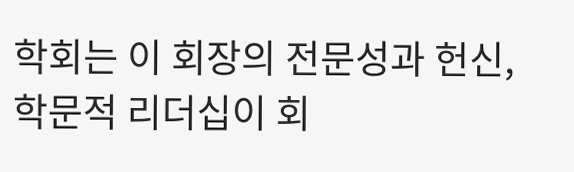학회는 이 회장의 전문성과 헌신, 학문적 리더십이 회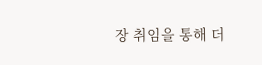장 취임을 통해 더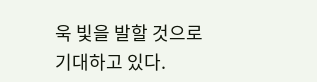욱 빛을 발할 것으로 기대하고 있다.